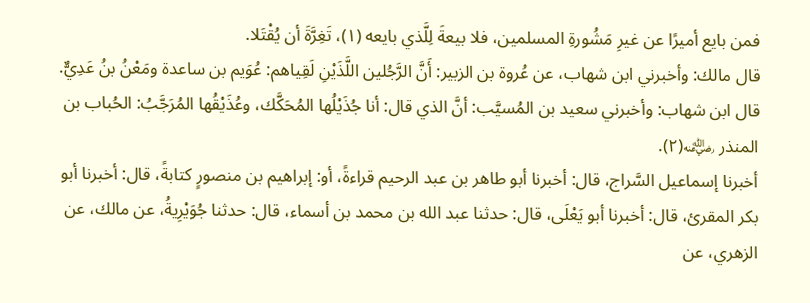فمن بايع أميرًا عن غيرِ مَشُورةِ المسلمين، فلا بيعةَ لِلَّذي بايعه (١)، تَغِرَّةَ أن يُقْتَلا.
قال مالك: وأخبرني ابن شهاب، عن عُروة بن الزبير: أَنَّ الرَّجُلين اللَّذَيْنِ لَقِياهم: عُوَيم بن ساعدة ومَعْنُ بنُ عَدِيٌّ.
قال ابن شهاب: وأخبرني سعيد بن المُسيَّب: أنَّ الذي قال: أنا جُذَيْلُها المُحَكَّك، وعُذَيْقُها المُرَجَّبُ: الحُباب بن المنذر ﵁(٢).
أخبرنا إسماعيل السَّراج، قال: أخبرنا أبو طاهر بن عبد الرحيم قراءةً، أو: إبراهيم بن منصورٍ كتابةً، قال: أخبرنا أبو بكر المقرئ، قال: أخبرنا أبو يَعْلَى، قال: حدثنا عبد الله بن محمد بن أسماء، قال: حدثنا جُوَيْرِيةُ، عن مالك، عن الزهري، عن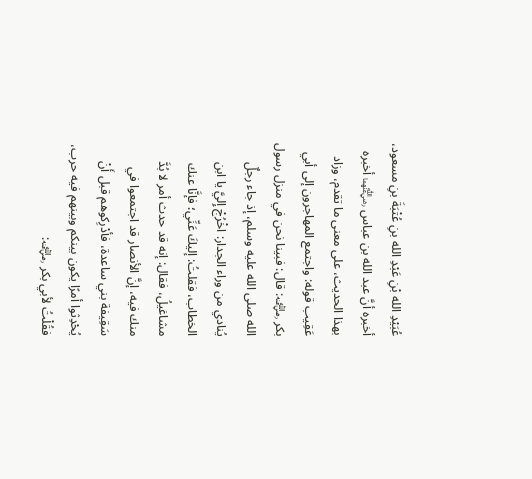عُبَيْدِ الله بْنِ عَبْدِ الله بنِ عُتْبَةَ بنِ مسعود، أخبره أنَّ عبد الله بن عباس ﵄ أخبره بهذا الحديث، على معنى ما تقدم، وزاد عَقِيب قوله: واجتمع المهاجرون إلى أبي بكر ﵁: قال: فبينا نحن في منزل رسول الله صلى الله عليه وسلم، إذ جاء رجلٌ يُنادي من وراء الجدار: اخْرُجْ إِليَّ يا ابن الخطاب، فقلتُ: إليكَ عَنِّي؛ فإنَّا عنك مشاغيلُ، فقال: إنه قد حدث أمر لا بُدَّ منك فيه، إنَّ الأنصار قد اجتمعوا في سَقِيفة بني ساعدة، فأدْرِكوهم قبل أَنْ يُحْدِثوا أمرًا يكون بينكم وبينهم فيه حرب، فقُلْتُ لأبي بكر ﵁: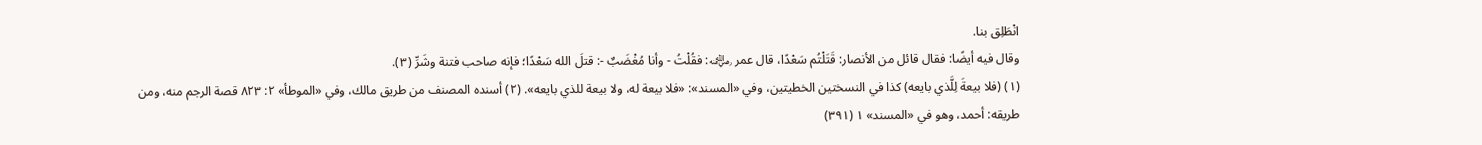انْطَلِق بنا.
وقال فيه أيضًا: فقال قائل من الأنصار: قَتَلْتُم سَعْدًا، قال عمر ﵁: فقُلْتُ - وأنا مُغْضَبٌ -: قتلَ الله سَعْدًا؛ فإنه صاحب فتنة وشَرِّ (٣).
(١) (فلا بيعةَ لِلَّذي بايعه) كذا في النسختين الخطيتين، وفي «المسند»: «فلا بيعة له، ولا بيعة للذي بايعه». (٢) أسنده المصنف من طريق مالك، وفي «الموطأ» ٢: ٨٢٣ قصة الرجم منه، ومن طريقه: أحمد، وهو في «المسند» ١ (٣٩١)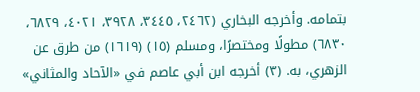بتمامه. وأخرجه البخاري (٢٤٦٢، ٣٤٤٥، ٣٩٢٨، ٤٠٢١، ٦٨٢٩، ٦٨٣٠) مطولًا ومختصرًا، ومسلم (١٥) (١٦١٩) من طرق عن الزهري، به. (٣) أخرجه ابن أبي عاصم في «الآحاد والمثاني»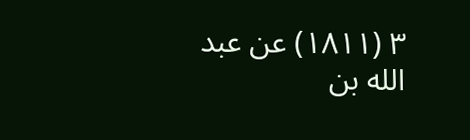٣ (١٨١١) عن عبد الله بن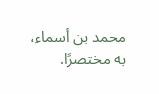محمد بن أسماء، به مختصرًا.